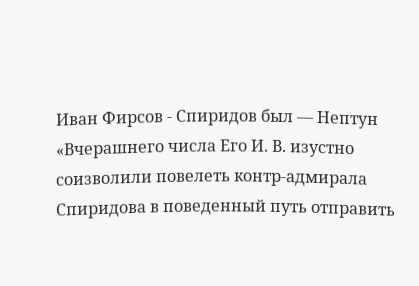Иван Фирсов - Спиридов был — Нептун
«Вчерашнего числа Его И. В. изустно соизволили повелеть контр-адмирала Спиридова в поведенный путь отправить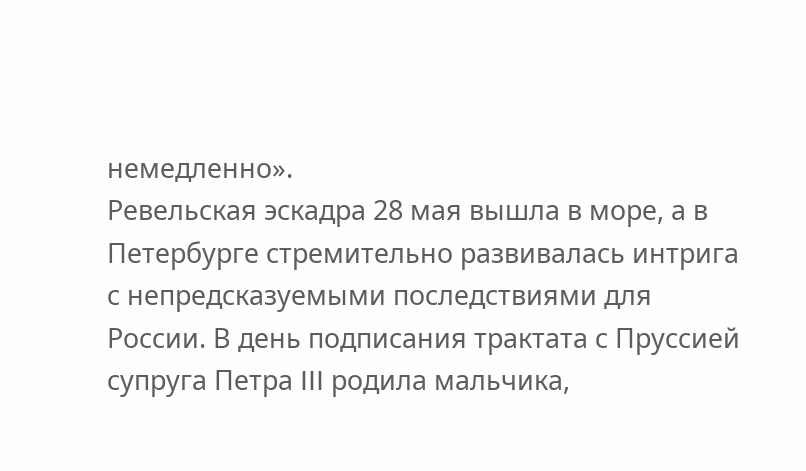немедленно».
Ревельская эскадра 28 мая вышла в море, а в Петербурге стремительно развивалась интрига с непредсказуемыми последствиями для России. В день подписания трактата с Пруссией супруга Петра III родила мальчика,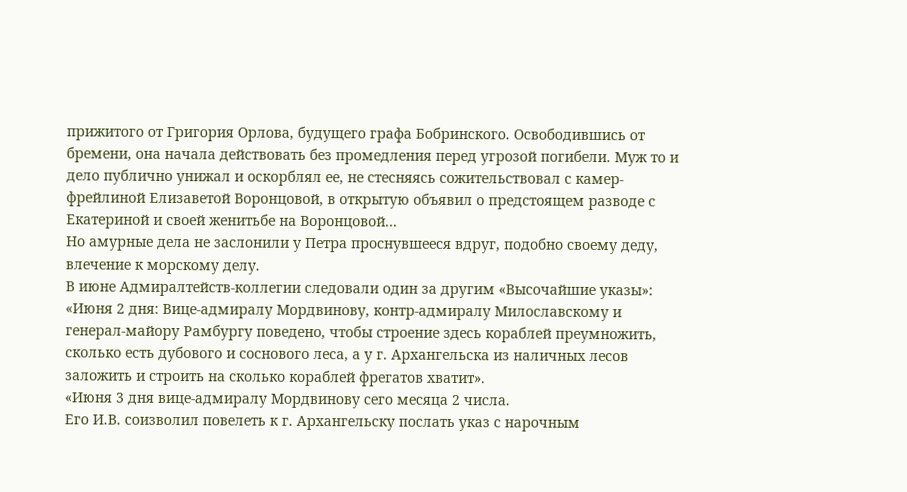прижитого от Григория Орлова, будущего графа Бобринского. Освободившись от бремени, она начала действовать без промедления перед угрозой погибели. Муж то и дело публично унижал и оскорблял ее, не стесняясь сожительствовал с камер-фрейлиной Елизаветой Воронцовой, в открытую объявил о предстоящем разводе с Екатериной и своей женитьбе на Воронцовой...
Но амурные дела не заслонили у Петра проснувшееся вдруг, подобно своему деду, влечение к морскому делу.
В июне Адмиралтейств-коллегии следовали один за другим «Высочайшие указы»:
«Июня 2 дня: Вице-адмиралу Мордвинову, контр-адмиралу Милославскому и генерал-майору Рамбургу поведено, чтобы строение здесь кораблей преумножить, сколько есть дубового и соснового леса, а у г. Архангельска из наличных лесов заложить и строить на сколько кораблей фрегатов хватит».
«Июня 3 дня вице-адмиралу Мордвинову сего месяца 2 числа.
Его И.В. соизволил повелеть к г. Архангельску послать указ с нарочным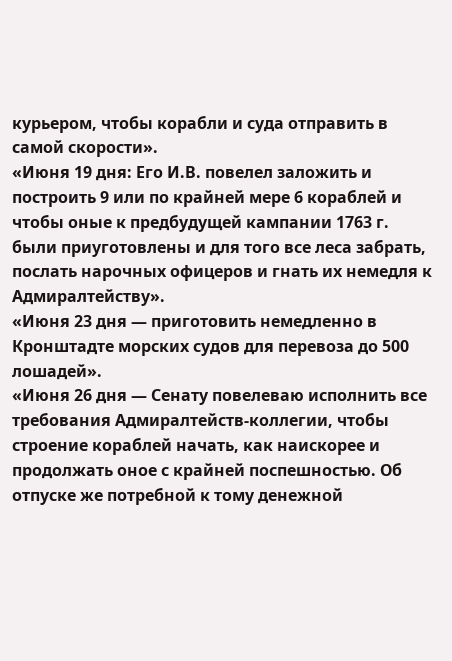курьером, чтобы корабли и суда отправить в самой скорости».
«Июня 19 дня: Его И.В. повелел заложить и построить 9 или по крайней мере 6 кораблей и чтобы оные к предбудущей кампании 1763 г. были приуготовлены и для того все леса забрать, послать нарочных офицеров и гнать их немедля к Адмиралтейству».
«Июня 23 дня — приготовить немедленно в Кронштадте морских судов для перевоза до 500 лошадей».
«Июня 26 дня — Сенату повелеваю исполнить все требования Адмиралтейств-коллегии, чтобы строение кораблей начать, как наискорее и продолжать оное с крайней поспешностью. Об отпуске же потребной к тому денежной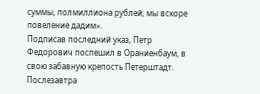суммы, полмиллиона рублей, мы вскоре повеление дадим».
Подписав последний указ, Петр Федорович поспешил в Ораниенбаум, в свою забавную крепость Петерштадт. Послезавтра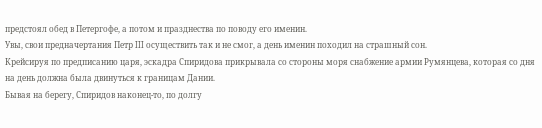предстоял обед в Петергофе, а потом и празднества по поводу его именин.
Увы, свои предначертания Петр III осуществить так и не смог, а день именин походил на страшный сон.
Крейсируя по предписанию царя, эскадра Спиридова прикрывала со стороны моря снабжение армии Румянцева, которая со дня на день должна была двинуться к границам Дании.
Бывая на берегу, Спиридов наконец-то, по долгу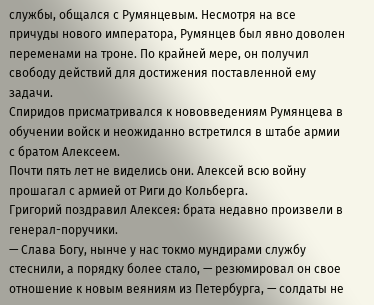службы, общался с Румянцевым. Несмотря на все причуды нового императора, Румянцев был явно доволен переменами на троне. По крайней мере, он получил свободу действий для достижения поставленной ему задачи.
Спиридов присматривался к нововведениям Румянцева в обучении войск и неожиданно встретился в штабе армии с братом Алексеем.
Почти пять лет не виделись они. Алексей всю войну прошагал с армией от Риги до Кольберга.
Григорий поздравил Алексея: брата недавно произвели в генерал-поручики.
— Слава Богу, нынче у нас токмо мундирами службу стеснили, а порядку более стало, — резюмировал он свое отношение к новым веяниям из Петербурга, — солдаты не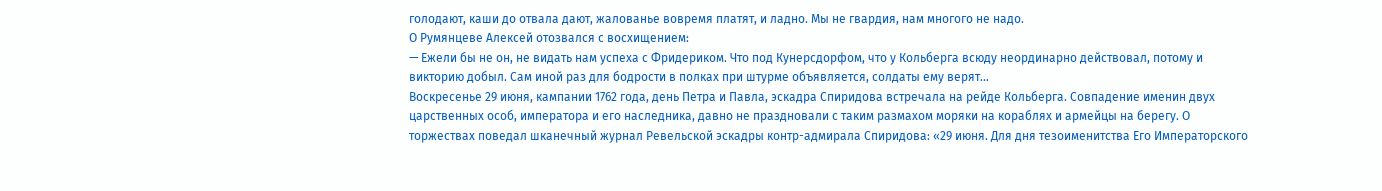голодают, каши до отвала дают, жалованье вовремя платят, и ладно. Мы не гвардия, нам многого не надо.
О Румянцеве Алексей отозвался с восхищением:
— Ежели бы не он, не видать нам успеха с Фридериком. Что под Кунерсдорфом, что у Кольберга всюду неординарно действовал, потому и викторию добыл. Сам иной раз для бодрости в полках при штурме объявляется, солдаты ему верят...
Воскресенье 29 июня, кампании 1762 года, день Петра и Павла, эскадра Спиридова встречала на рейде Кольберга. Совпадение именин двух царственных особ, императора и его наследника, давно не праздновали с таким размахом моряки на кораблях и армейцы на берегу. О торжествах поведал шканечный журнал Ревельской эскадры контр-адмирала Спиридова: «29 июня. Для дня тезоименитства Его Императорского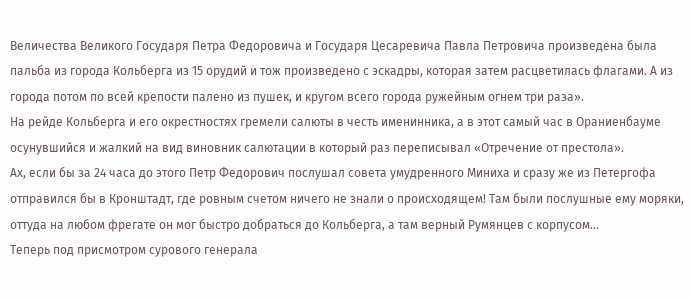Величества Великого Государя Петра Федоровича и Государя Цесаревича Павла Петровича произведена была пальба из города Кольберга из 15 орудий и тож произведено с эскадры, которая затем расцветилась флагами. А из города потом по всей крепости палено из пушек, и кругом всего города ружейным огнем три раза».
На рейде Кольберга и его окрестностях гремели салюты в честь именинника, а в этот самый час в Ораниенбауме осунувшийся и жалкий на вид виновник салютации в который раз переписывал «Отречение от престола».
Ах, если бы за 24 часа до этого Петр Федорович послушал совета умудренного Миниха и сразу же из Петергофа отправился бы в Кронштадт, где ровным счетом ничего не знали о происходящем! Там были послушные ему моряки, оттуда на любом фрегате он мог быстро добраться до Кольберга, а там верный Румянцев с корпусом...
Теперь под присмотром сурового генерала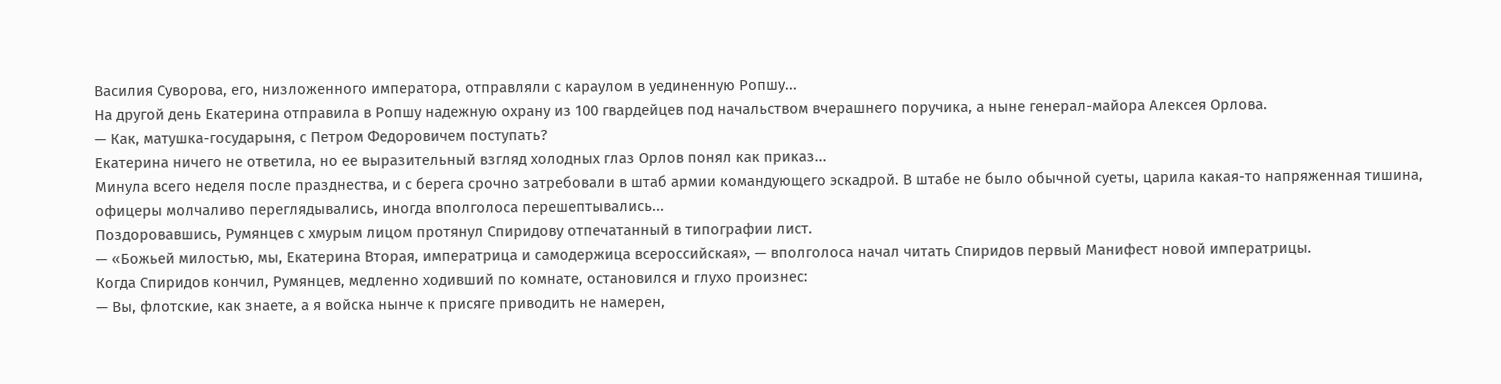Василия Суворова, его, низложенного императора, отправляли с караулом в уединенную Ропшу...
На другой день Екатерина отправила в Ропшу надежную охрану из 100 гвардейцев под начальством вчерашнего поручика, а ныне генерал-майора Алексея Орлова.
— Как, матушка-государыня, с Петром Федоровичем поступать?
Екатерина ничего не ответила, но ее выразительный взгляд холодных глаз Орлов понял как приказ...
Минула всего неделя после празднества, и с берега срочно затребовали в штаб армии командующего эскадрой. В штабе не было обычной суеты, царила какая-то напряженная тишина, офицеры молчаливо переглядывались, иногда вполголоса перешептывались...
Поздоровавшись, Румянцев с хмурым лицом протянул Спиридову отпечатанный в типографии лист.
— «Божьей милостью, мы, Екатерина Вторая, императрица и самодержица всероссийская», — вполголоса начал читать Спиридов первый Манифест новой императрицы.
Когда Спиридов кончил, Румянцев, медленно ходивший по комнате, остановился и глухо произнес:
— Вы, флотские, как знаете, а я войска нынче к присяге приводить не намерен,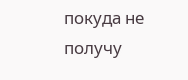покуда не получу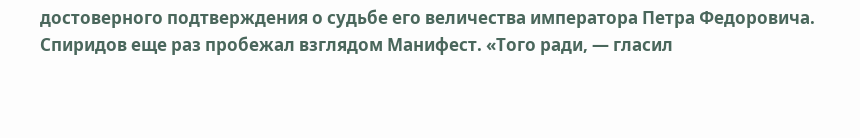достоверного подтверждения о судьбе его величества императора Петра Федоровича.
Спиридов еще раз пробежал взглядом Манифест. «Того ради, — гласил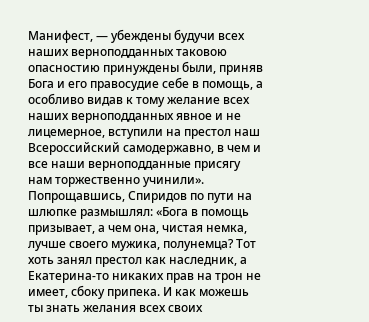Манифест, — убеждены будучи всех наших верноподданных таковою опасностию принуждены были, приняв Бога и его правосудие себе в помощь, а особливо видав к тому желание всех наших верноподданных явное и не лицемерное, вступили на престол наш Всероссийский самодержавно, в чем и все наши верноподданные присягу нам торжественно учинили».
Попрощавшись, Спиридов по пути на шлюпке размышлял: «Бога в помощь призывает, а чем она, чистая немка, лучше своего мужика, полунемца? Тот хоть занял престол как наследник, а Екатерина-то никаких прав на трон не имеет, сбоку припека. И как можешь ты знать желания всех своих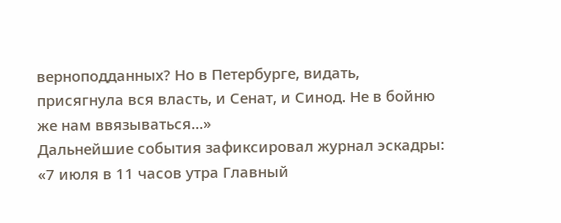верноподданных? Но в Петербурге, видать, присягнула вся власть, и Сенат, и Синод. Не в бойню же нам ввязываться...»
Дальнейшие события зафиксировал журнал эскадры: «7 июля в 11 часов утра Главный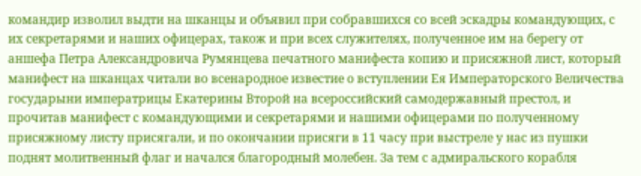командир изволил выдти на шканцы и объявил при собравшихся со всей эскадры командующих, с их секретарями и наших офицерах, також и при всех служителях, полученное им на берегу от аншефа Петра Александровича Румянцева печатного манифеста копию и присяжной лист, который манифест на шканцах читали во всенародное известие о вступлении Ея Императорского Величества государыни императрицы Екатерины Второй на всероссийский самодержавный престол, и прочитав манифест с командующими и секретарями и нашими офицерами по полученному присяжному листу присягали, и по окончании присяги в 11 часу при выстреле у нас из пушки поднят молитвенный флаг и начался благородный молебен. За тем с адмиральского корабля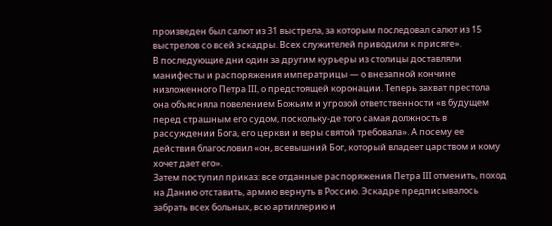произведен был салют из 31 выстрела, за которым последовал салют из 15 выстрелов со всей эскадры. Всех служителей приводили к присяге».
В последующие дни один за другим курьеры из столицы доставляли манифесты и распоряжения императрицы — о внезапной кончине низложенного Петра III, о предстоящей коронации. Теперь захват престола она объясняла повелением Божьим и угрозой ответственности «в будущем перед страшным его судом, поскольку-де того самая должность в рассуждении Бога, его церкви и веры святой требовала». А посему ее действия благословил «он, всевышний Бог, который владеет царством и кому хочет дает его».
Затем поступил приказ: все отданные распоряжения Петра III отменить, поход на Данию отставить, армию вернуть в Россию. Эскадре предписывалось забрать всех больных, всю артиллерию и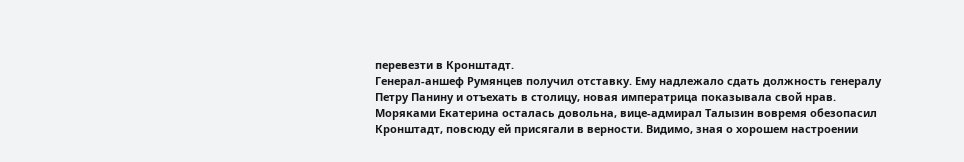перевезти в Кронштадт.
Генерал-аншеф Румянцев получил отставку. Ему надлежало сдать должность генералу Петру Панину и отъехать в столицу, новая императрица показывала свой нрав.
Моряками Екатерина осталась довольна, вице-адмирал Талызин вовремя обезопасил Кронштадт, повсюду ей присягали в верности. Видимо, зная о хорошем настроении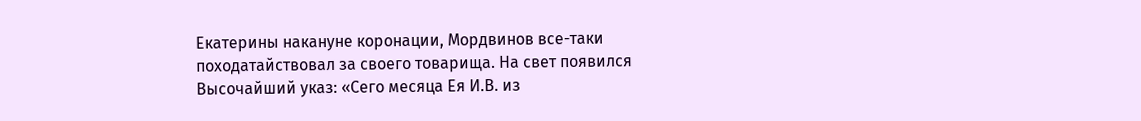Екатерины накануне коронации, Мордвинов все-таки походатайствовал за своего товарища. На свет появился Высочайший указ: «Сего месяца Ея И.В. из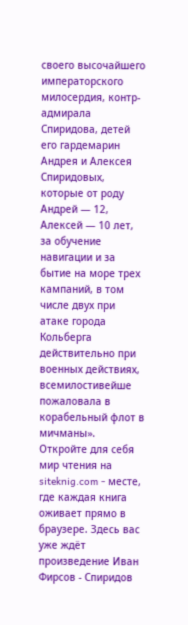своего высочайшего императорского милосердия, контр-адмирала Спиридова, детей его гардемарин Андрея и Алексея Спиридовых, которые от роду Андрей — 12, Алексей — 10 лет, за обучение навигации и за бытие на море трех кампаний, в том числе двух при атаке города Кольберга действительно при военных действиях, всемилостивейше пожаловала в корабельный флот в мичманы».
Откройте для себя мир чтения на siteknig.com - месте, где каждая книга оживает прямо в браузере. Здесь вас уже ждёт произведение Иван Фирсов - Спиридов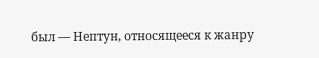был — Нептун, относящееся к жанру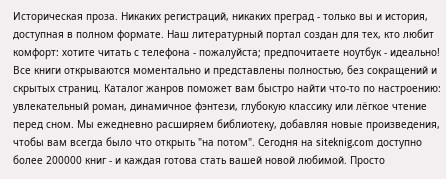Историческая проза. Никаких регистраций, никаких преград - только вы и история, доступная в полном формате. Наш литературный портал создан для тех, кто любит комфорт: хотите читать с телефона - пожалуйста; предпочитаете ноутбук - идеально! Все книги открываются моментально и представлены полностью, без сокращений и скрытых страниц. Каталог жанров поможет вам быстро найти что-то по настроению: увлекательный роман, динамичное фэнтези, глубокую классику или лёгкое чтение перед сном. Мы ежедневно расширяем библиотеку, добавляя новые произведения, чтобы вам всегда было что открыть "на потом". Сегодня на siteknig.com доступно более 200000 книг - и каждая готова стать вашей новой любимой. Просто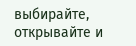выбирайте, открывайте и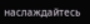наслаждайтесь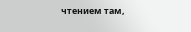чтением там,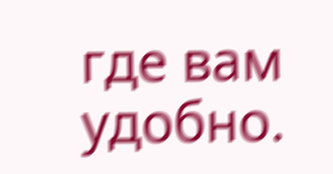где вам удобно.